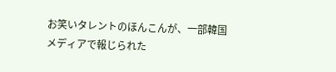お笑いタレントのほんこんが、一部韓国メディアで報じられた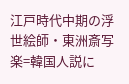江戸時代中期の浮世絵師・東洲斎写楽=韓国人説に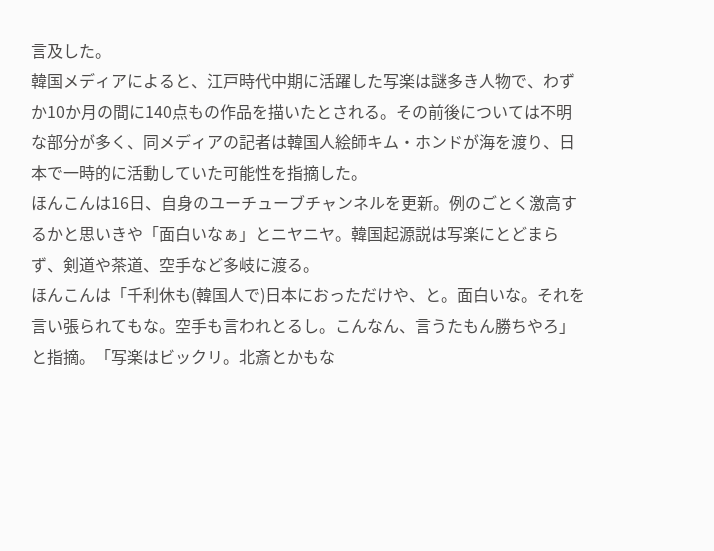言及した。
韓国メディアによると、江戸時代中期に活躍した写楽は謎多き人物で、わずか10か月の間に140点もの作品を描いたとされる。その前後については不明な部分が多く、同メディアの記者は韓国人絵師キム・ホンドが海を渡り、日本で一時的に活動していた可能性を指摘した。
ほんこんは16日、自身のユーチューブチャンネルを更新。例のごとく激高するかと思いきや「面白いなぁ」とニヤニヤ。韓国起源説は写楽にとどまらず、剣道や茶道、空手など多岐に渡る。
ほんこんは「千利休も(韓国人で)日本におっただけや、と。面白いな。それを言い張られてもな。空手も言われとるし。こんなん、言うたもん勝ちやろ」と指摘。「写楽はビックリ。北斎とかもな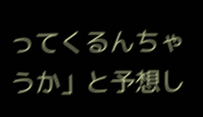ってくるんちゃうか」と予想し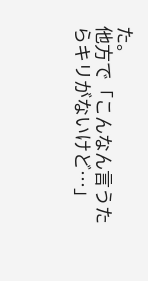た。
他方で「こんなん言うたらキリがないけど…」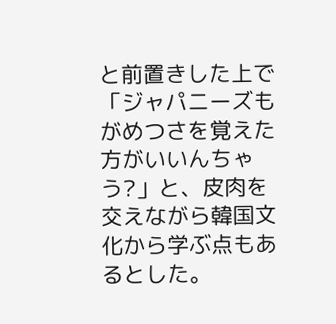と前置きした上で「ジャパニーズもがめつさを覚えた方がいいんちゃう?」と、皮肉を交えながら韓国文化から学ぶ点もあるとした。